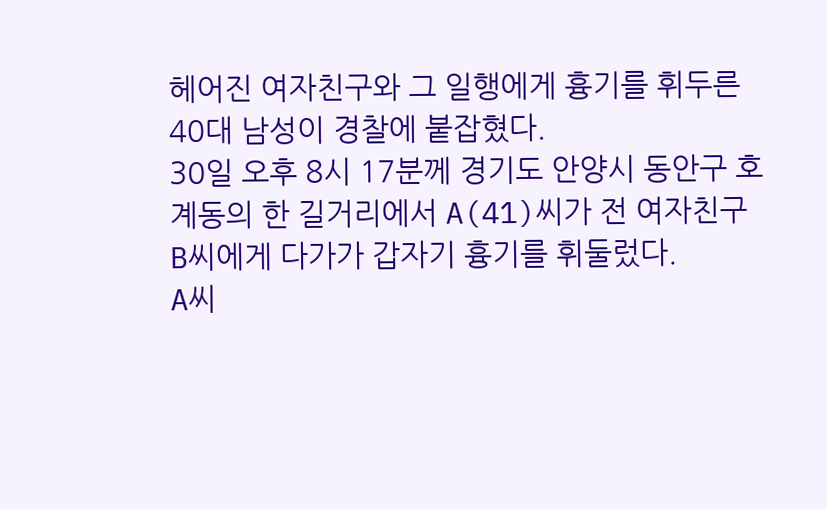헤어진 여자친구와 그 일행에게 흉기를 휘두른 40대 남성이 경찰에 붙잡혔다.
30일 오후 8시 17분께 경기도 안양시 동안구 호계동의 한 길거리에서 A(41)씨가 전 여자친구 B씨에게 다가가 갑자기 흉기를 휘둘렀다.
A씨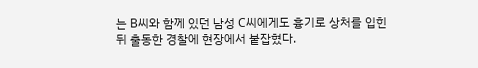는 B씨와 함께 있던 남성 C씨에게도 흉기로 상처를 입힌 뒤 출동한 경찰에 현장에서 붙잡혔다.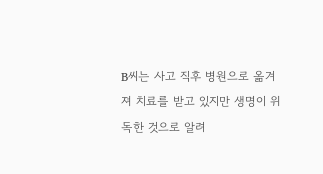B씨는 사고 직후 병원으로 옮겨져 치료를 받고 있지만 생명이 위독한 것으로 알려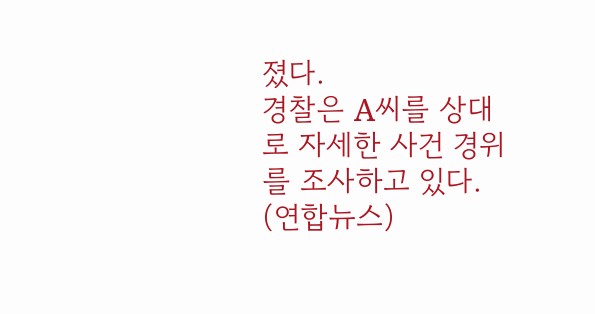졌다.
경찰은 A씨를 상대로 자세한 사건 경위를 조사하고 있다.
(연합뉴스)